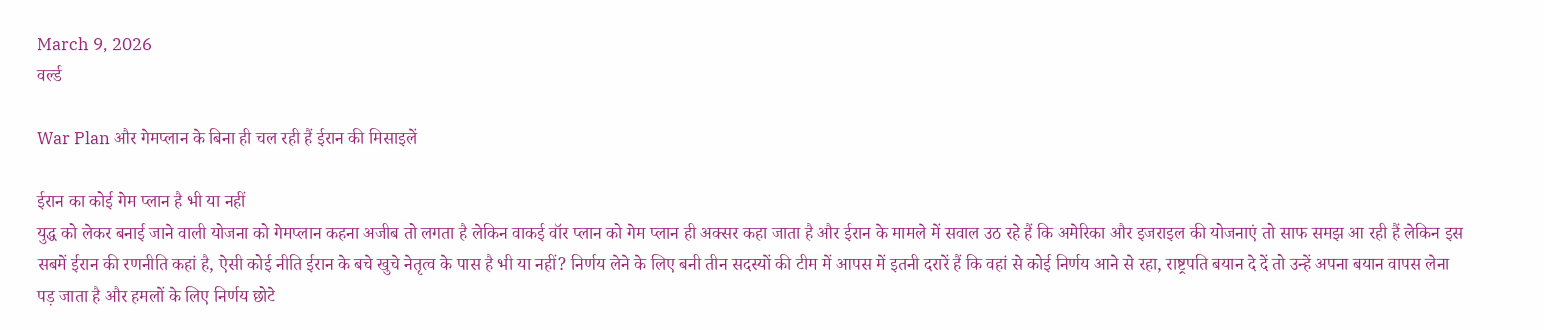March 9, 2026
वर्ल्ड

War Plan और गेमप्लान के बिना ही चल रही हैं ईरान की मिसाइलें

ईरान का कोई गेम प्लान है भी या नहीं
युद्ध को लेकर बनाई जाने वाली योजना को गेमप्लान कहना अजीब तो लगता है लेकिन वाकई वॉर प्लान को गेम प्लान ही अक्सर कहा जाता है और ईरान के मामले में सवाल उठ रहे हैं कि अमेरिका और इजराइल की योजनाएं तो साफ समझ आ रही हैं लेकिन इस सबमें ईरान की रणनीति कहां है, ऐसी कोई नीति ईरान के बचे खुचे नेतृत्व के पास है भी या नहीं? निर्णय लेने के लिए बनी तीन सदस्यों की टीम में आपस में इतनी दरारें हैं कि वहां से कोई निर्णय आने से रहा, राष्ट्रपति बयान दे दें तो उन्हें अपना बयान वापस लेना पड़ जाता है और हमलों के लिए निर्णय छोटे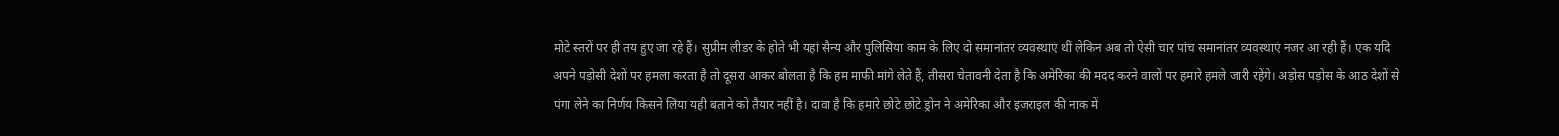मोटे स्तरों पर ही तय हुए जा रहे हैं। सुप्रीम लीडर के होते भी यहां सैन्य और पुलिसिया काम के लिए दो समानांतर व्यवस्थाएं थीं लेकिन अब तो ऐसी चार पांच समानांतर व्यवस्थाएं नजर आ रही हैं। एक यदि अपने पड़ोसी देशों पर हमला करता है तो दूसरा आकर बोलता है कि हम माफी मांगे लेते हैं, तीसरा चेतावनी देता है कि अमेरिका की मदद करने वालों पर हमारे हमले जारी रहेंगे। अड़ोस पड़ोस के आठ देशों से पंगा लेने का निर्णय किसने लिया यही बताने को तैयार नहीं है। दावा है कि हमारे छोटे छोटे ड्रोन ने अमेरिका और इजराइल की नाक में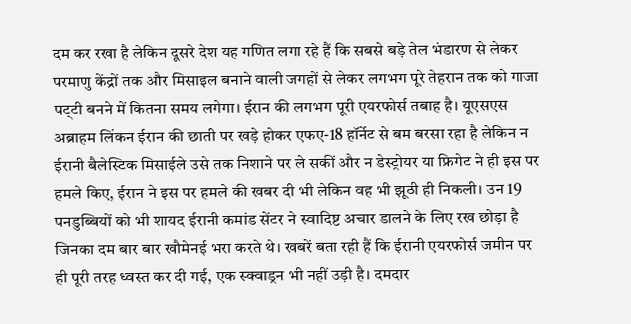दम कर रखा है लेकिन दूसरे देश यह गणित लगा रहे हैं कि सबसे बड़े तेल भंडारण से लेकर परमाणु केंद्रों तक और मिसाइल बनाने वाली जगहों से लेकर लगभग पूरे तेहरान तक को गाजा पट्‌टी बनने में कितना समय लगेगा। ईरान की लगभग पूरी एयरफोर्स तबाह है। यूएसएस अब्राहम लिंकन ईरान की छाती पर खड़े होकर एफए-18 हॉर्नेट से बम बरसा रहा है लेकिन न ईरानी बैलेस्टिक मिसाईले उसे तक निशाने पर ले सकीं और न डेस्ट्रोयर या फ्रिगेट ने ही इस पर हमले किए, ईरान ने इस पर हमले की खबर दी भी लेकिन वह भी झूठी ही निकली। उन 19 पनडुब्बियों को भी शायद ईरानी कमांड सेंटर ने स्वादिष्ट अचार डालने के लिए रख छोड़ा है जिनका दम बार बार खौमेनई भरा करते थे। खबरें बता रही हैं कि ईरानी एयरफोर्स जमीन पर ही पूरी तरह ध्वस्त कर दी गई, एक स्क्वाड्रन भी नहीं उड़ी है। दमदार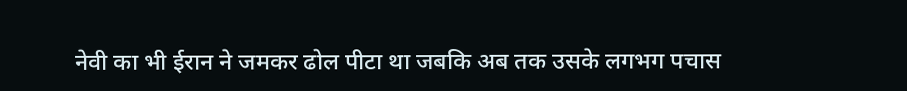नेवी का भी ईरान ने जमकर ढोल पीटा था जबकि अब तक उसके लगभग पचास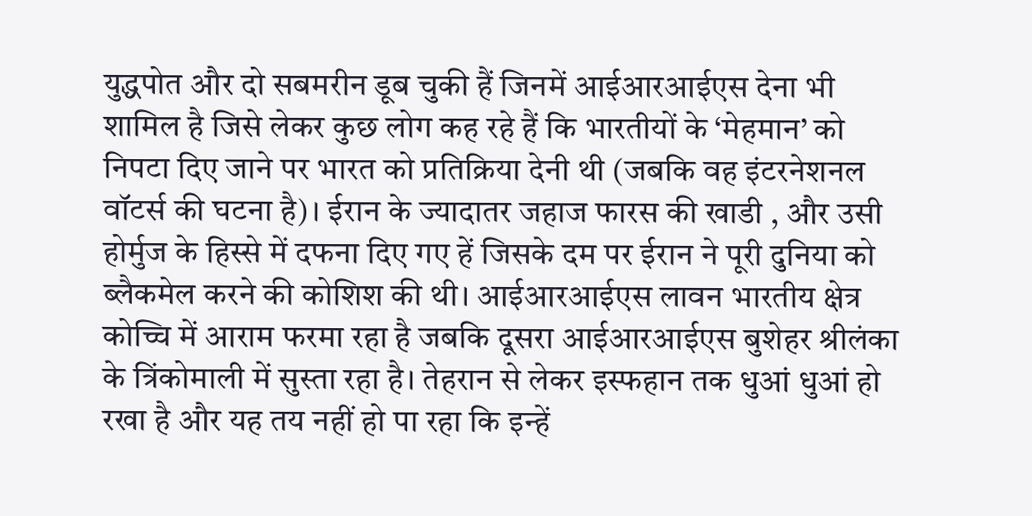युद्धपोत और दो सबमरीन डूब चुकी हैं जिनमें आईआरआईएस देना भी शामिल है जिसे लेकर कुछ लोग कह रहे हैं कि भारतीयों के ‘मेहमान’ को निपटा दिए जाने पर भारत को प्रतिक्रिया देनी थी (जबकि वह इंटरनेशनल वॉटर्स की घटना है)। ईरान के ज्यादातर जहाज फारस की खाडी , और उसी होर्मुज के हिस्से में दफना दिए गए हें जिसके दम पर ईरान ने पूरी दुनिया को ब्लैकमेल करने की कोशिश की थी। आईआरआईएस लावन भारतीय क्षेत्र कोच्चि में आराम फरमा रहा है जबकि दूसरा आईआरआईएस बुशेहर श्रीलंका के त्रिंकोमाली में सुस्ता रहा है। तेहरान से लेकर इस्फहान तक धुआं धुआं हो रखा है और यह तय नहीं हो पा रहा कि इन्हें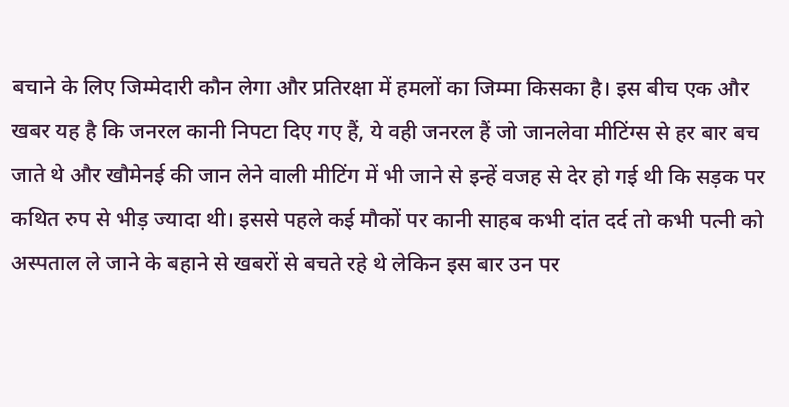बचाने के लिए जिम्मेदारी कौन लेगा और प्रतिरक्षा में हमलों का जिम्मा किसका है। इस बीच एक और खबर यह है कि जनरल कानी निपटा दिए गए हैं, ये वही जनरल हैं जो जानलेवा मीटिंग्स से हर बार बच जाते थे और खौमेनई की जान लेने वाली मीटिंग में भी जाने से इन्हें वजह से देर हो गई थी कि सड़क पर कथित रुप से भीड़ ज्यादा थी। इससे पहले कई मौकों पर कानी साहब कभी दांत दर्द तो कभी पत्नी को अस्पताल ले जाने के बहाने से खबरों से बचते रहे थे लेकिन इस बार उन पर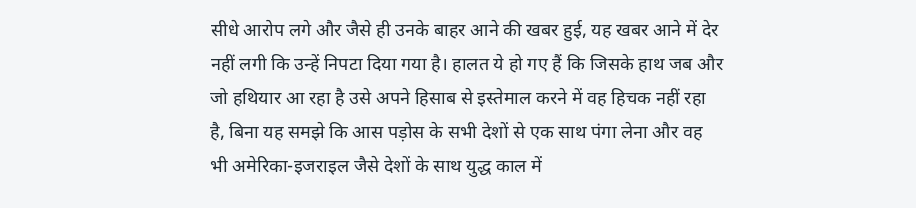सीधे आरोप लगे और जैसे ही उनके बाहर आने की खबर हुई, यह खबर आने में देर नहीं लगी कि उन्हें निपटा दिया गया है। हालत ये हो गए हैं कि जिसके हाथ जब और जो हथियार आ रहा है उसे अपने हिसाब से इस्तेमाल करने में वह हिचक नहीं रहा है, बिना यह समझे कि आस पड़ोस के सभी देशों से एक साथ पंगा लेना और वह भी अमेरिका-इजराइल जैसे देशों के साथ युद्ध काल में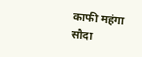काफी महंगा सौदा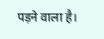पड़ने वाला है।